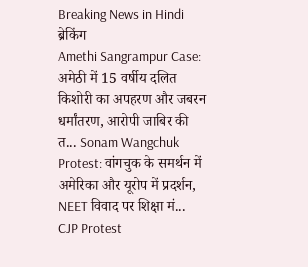Breaking News in Hindi
ब्रेकिंग
Amethi Sangrampur Case: अमेठी में 15 वर्षीय दलित किशोरी का अपहरण और जबरन धर्मांतरण, आरोपी जाबिर की त... Sonam Wangchuk Protest: वांगचुक के समर्थन में अमेरिका और यूरोप में प्रदर्शन, NEET विवाद पर शिक्षा मं... CJP Protest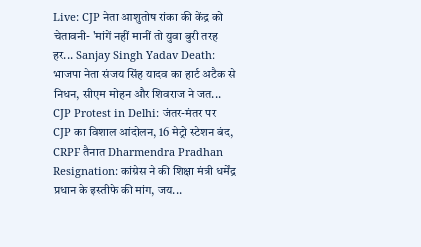Live: CJP नेता आशुतोष रांका की केंद्र को चेतावनी- 'मांगें नहीं मानीं तो युवा बुरी तरह हर... Sanjay Singh Yadav Death: भाजपा नेता संजय सिंह यादव का हार्ट अटैक से निधन, सीएम मोहन और शिवराज ने जत... CJP Protest in Delhi: जंतर-मंतर पर CJP का विशाल आंदोलन, 16 मेट्रो स्टेशन बंद, CRPF तैनात Dharmendra Pradhan Resignation: कांग्रेस ने की शिक्षा मंत्री धर्मेंद्र प्रधान के इस्तीफे की मांग, जय...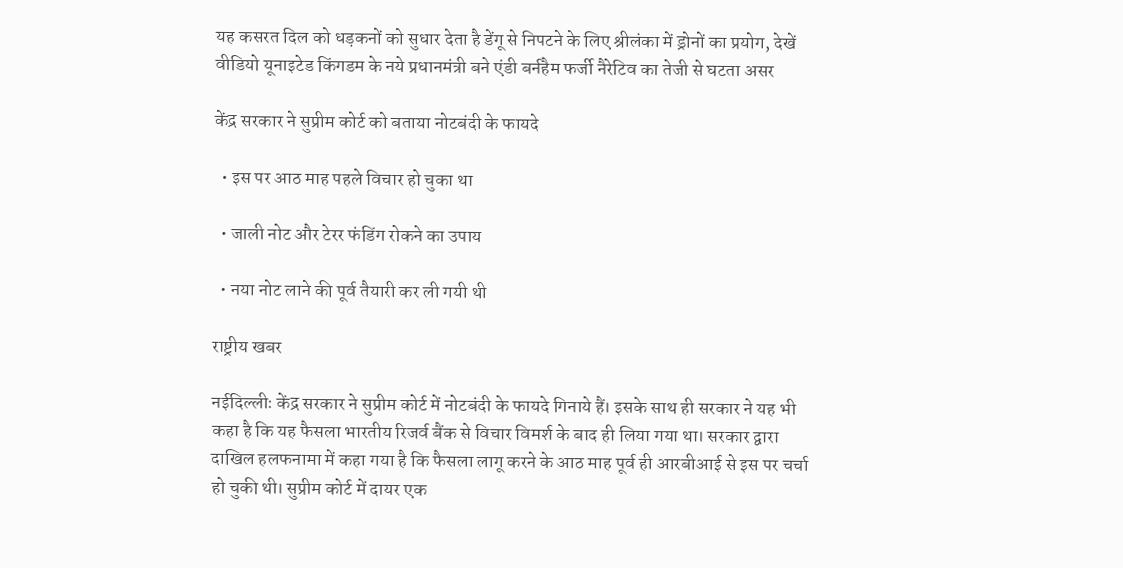यह कसरत दिल को धड़कनों को सुधार देता है डेंगू से निपटने के लिए श्रीलंका में ड्रोनों का प्रयोग, देखें वीडियो यूनाइटेड किंगडम के नये प्रधानमंत्री बने एंडी बर्नहैम फर्जी नैरेटिव का तेजी से घटता असर

केंद्र सरकार ने सुप्रीम कोर्ट को बताया नोटबंदी के फायदे

  • इस पर आठ माह पहले विचार हो चुका था

  • जाली नोट और टेरर फंडिंग रोकने का उपाय

  • नया नोट लाने की पूर्व तैयारी कर ली गयी थी

राष्ट्रीय खबर

नईदिल्लीः केंद्र सरकार ने सुप्रीम कोर्ट में नोटबंदी के फायदे गिनाये हैं। इसके साथ ही सरकार ने यह भी कहा है कि यह फैसला भारतीय रिजर्व बैंक से विचार विमर्श के बाद ही लिया गया था। सरकार द्वारा दाखिल हलफनामा में कहा गया है कि फैसला लागू करने के आठ माह पूर्व ही आरबीआई से इस पर चर्चा हो चुकी थी। सुप्रीम कोर्ट में दायर एक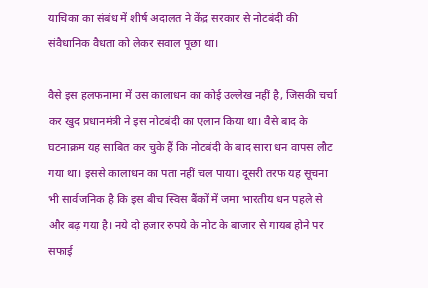याचिका का संबंध में शीर्ष अदालत ने केंद्र सरकार से नोटबंदी की संवैधानिक वैधता को लेकर सवाल पूछा था।

वैसे इस हलफनामा में उस कालाधन का कोई उल्लेख नहीं है, जिसकी चर्चा कर खुद प्रधानमंत्री ने इस नोटबंदी का एलान किया था। वैसे बाद के घटनाक्रम यह साबित कर चुके हैं कि नोटबंदी के बाद सारा धन वापस लौट गया था। इससे कालाधन का पता नहीं चल पाया। दूसरी तरफ यह सूचना भी सार्वजनिक है कि इस बीच स्विस बैंकों में जमा भारतीय धन पहले से और बढ़ गया है। नये दो हजार रुपये के नोट के बाजार से गायब होने पर सफाई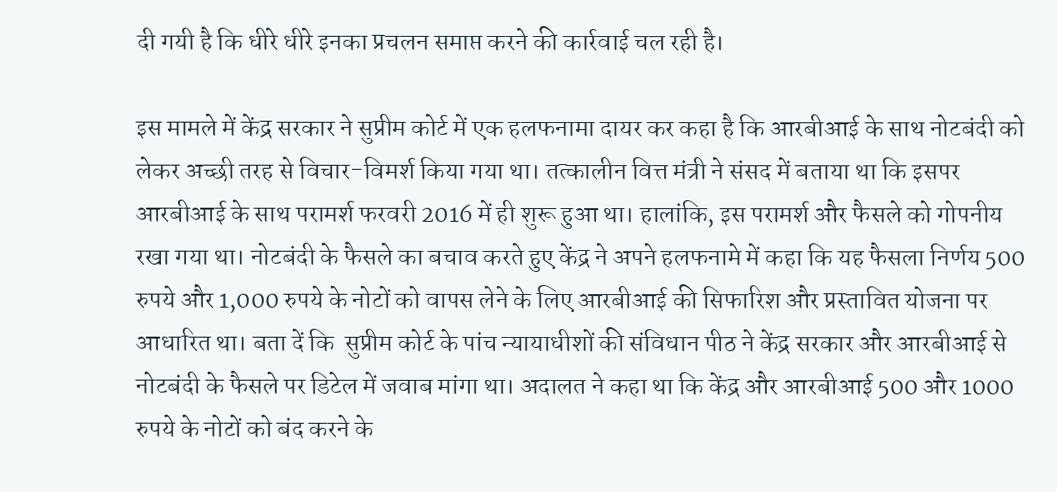दी गयी है कि धीरे धीरे इनका प्रचलन समाप्त करने की कार्रवाई चल रही है।

इस मामले में केंद्र सरकार ने सुप्रीम कोर्ट में एक हलफनामा दायर कर कहा है कि आरबीआई के साथ नोटबंदी को लेकर अच्छी तरह से विचार-विमर्श किया गया था। तत्कालीन वित्त मंत्री ने संसद में बताया था कि इसपर आरबीआई के साथ परामर्श फरवरी 2016 में ही शुरू हुआ था। हालांकि, इस परामर्श और फैसले को गोपनीय रखा गया था। नोटबंदी के फैसले का बचाव करते हुए केंद्र ने अपने हलफनामे में कहा कि यह फैसला निर्णय 500 रुपये और 1,000 रुपये के नोटों को वापस लेने के लिए आरबीआई की सिफारिश और प्रस्तावित योजना पर आधारित था। बता दें कि  सुप्रीम कोर्ट के पांच न्यायाधीशों की संविधान पीठ ने केंद्र सरकार और आरबीआई से नोटबंदी के फैसले पर डिटेल में जवाब मांगा था। अदालत ने कहा था कि केंद्र और आरबीआई 500 और 1000 रुपये के नोटों को बंद करने के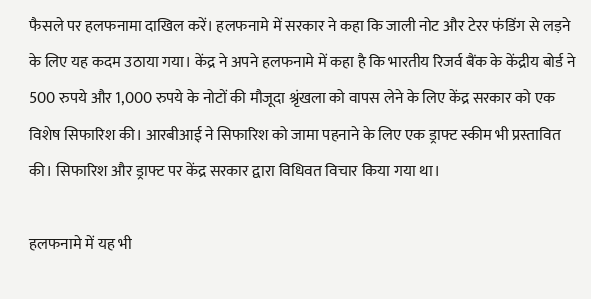फैसले पर हलफनामा दाखिल करें। हलफनामे में सरकार ने कहा कि जाली नोट और टेरर फंडिंग से लड़ने के लिए यह कदम उठाया गया। केंद्र ने अपने हलफनामे में कहा है कि भारतीय रिजर्व बैंक के केंद्रीय बोर्ड ने 500 रुपये और 1,000 रुपये के नोटों की मौजूदा श्रृंखला को वापस लेने के लिए केंद्र सरकार को एक विशेष सिफारिश की। आरबीआई ने सिफारिश को जामा पहनाने के लिए एक ड्राफ्ट स्कीम भी प्रस्तावित की। सिफारिश और ड्राफ्ट पर केंद्र सरकार द्वारा विधिवत विचार किया गया था।

हलफनामे में यह भी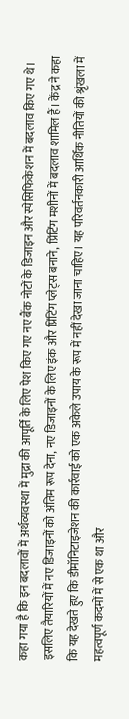कहा गया है कि इन बदलावों में अर्थव्यवस्था में मुद्रा की आपूर्ति के लिए पेश किए गए नए बैंक नोटों के डिजाइन और स्पेसिफिकेशन में बदलाव किए गए थे। इसलिए तैयारियों में नए डिजाइनों को अंतिम रूप देना, नए डिजाइनों के लिए इंक और प्रिंटिंग प्लेट्स बनाने, प्रिंटिंग मशीनों में बदलाव शामिल हैं। केंद्र ने कहा कि यह देखते हुए कि डीमॉनिटाइजेशन की कार्रवाई को एक अकेले उपाय के रूप में नहीं देखा जाना चाहिए। यह परिवर्तनकारी आर्थिक नीतियों की श्रृंखला में महत्वपूर्ण कदमों में से एक था और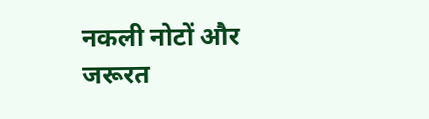नकली नोटों और जरूरत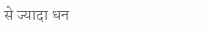से ज्यादा धन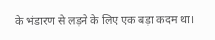के भंडारण से लड़ने के लिए एक बड़ा कदम था।